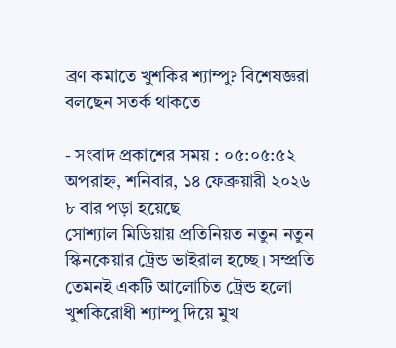ব্রণ কমাতে খুশকির শ্যাম্পু? বিশেষজ্ঞরা বলছেন সতর্ক থাকতে

- সংবাদ প্রকাশের সময় : ০৫:০৫:৫২ অপরাহ্ন, শনিবার, ১৪ ফেব্রুয়ারী ২০২৬ ৮ বার পড়া হয়েছে
সোশ্যাল মিডিয়ায় প্রতিনিয়ত নতুন নতুন স্কিনকেয়ার ট্রেন্ড ভাইরাল হচ্ছে। সম্প্রতি তেমনই একটি আলোচিত ট্রেন্ড হলো খুশকিরোধী শ্যাম্পু দিয়ে মুখ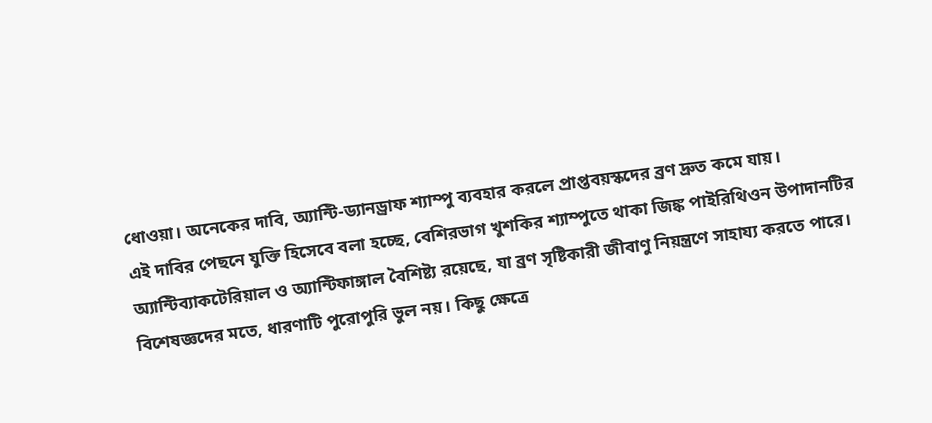ধোওয়া। অনেকের দাবি, অ্যান্টি-ড্যানড্রাফ শ্যাম্পু ব্যবহার করলে প্রাপ্তবয়স্কদের ব্রণ দ্রুত কমে যায়।
এই দাবির পেছনে যুক্তি হিসেবে বলা হচ্ছে, বেশিরভাগ খুশকির শ্যাম্পুতে থাকা জিঙ্ক পাইরিথিওন উপাদানটির অ্যান্টিব্যাকটেরিয়াল ও অ্যান্টিফাঙ্গাল বৈশিষ্ট্য রয়েছে, যা ব্রণ সৃষ্টিকারী জীবাণু নিয়ন্ত্রণে সাহায্য করতে পারে।
বিশেষজ্ঞদের মতে, ধারণাটি পুরোপুরি ভুল নয়। কিছু ক্ষেত্রে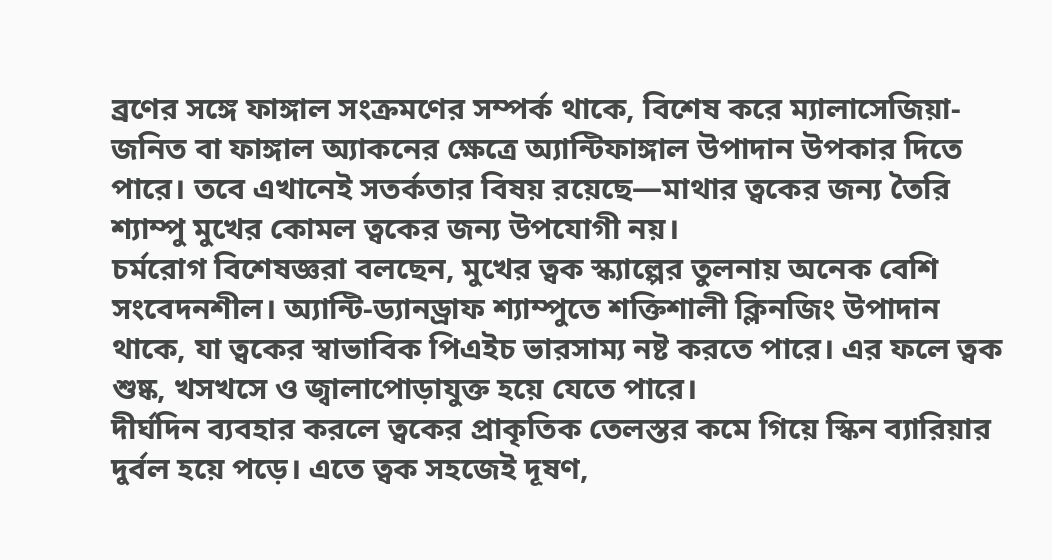ব্রণের সঙ্গে ফাঙ্গাল সংক্রমণের সম্পর্ক থাকে, বিশেষ করে ম্যালাসেজিয়া-জনিত বা ফাঙ্গাল অ্যাকনের ক্ষেত্রে অ্যান্টিফাঙ্গাল উপাদান উপকার দিতে পারে। তবে এখানেই সতর্কতার বিষয় রয়েছে—মাথার ত্বকের জন্য তৈরি শ্যাম্পু মুখের কোমল ত্বকের জন্য উপযোগী নয়।
চর্মরোগ বিশেষজ্ঞরা বলছেন, মুখের ত্বক স্ক্যাল্পের তুলনায় অনেক বেশি সংবেদনশীল। অ্যান্টি-ড্যানড্রাফ শ্যাম্পুতে শক্তিশালী ক্লিনজিং উপাদান থাকে, যা ত্বকের স্বাভাবিক পিএইচ ভারসাম্য নষ্ট করতে পারে। এর ফলে ত্বক শুষ্ক, খসখসে ও জ্বালাপোড়াযুক্ত হয়ে যেতে পারে।
দীর্ঘদিন ব্যবহার করলে ত্বকের প্রাকৃতিক তেলস্তর কমে গিয়ে স্কিন ব্যারিয়ার দুর্বল হয়ে পড়ে। এতে ত্বক সহজেই দূষণ,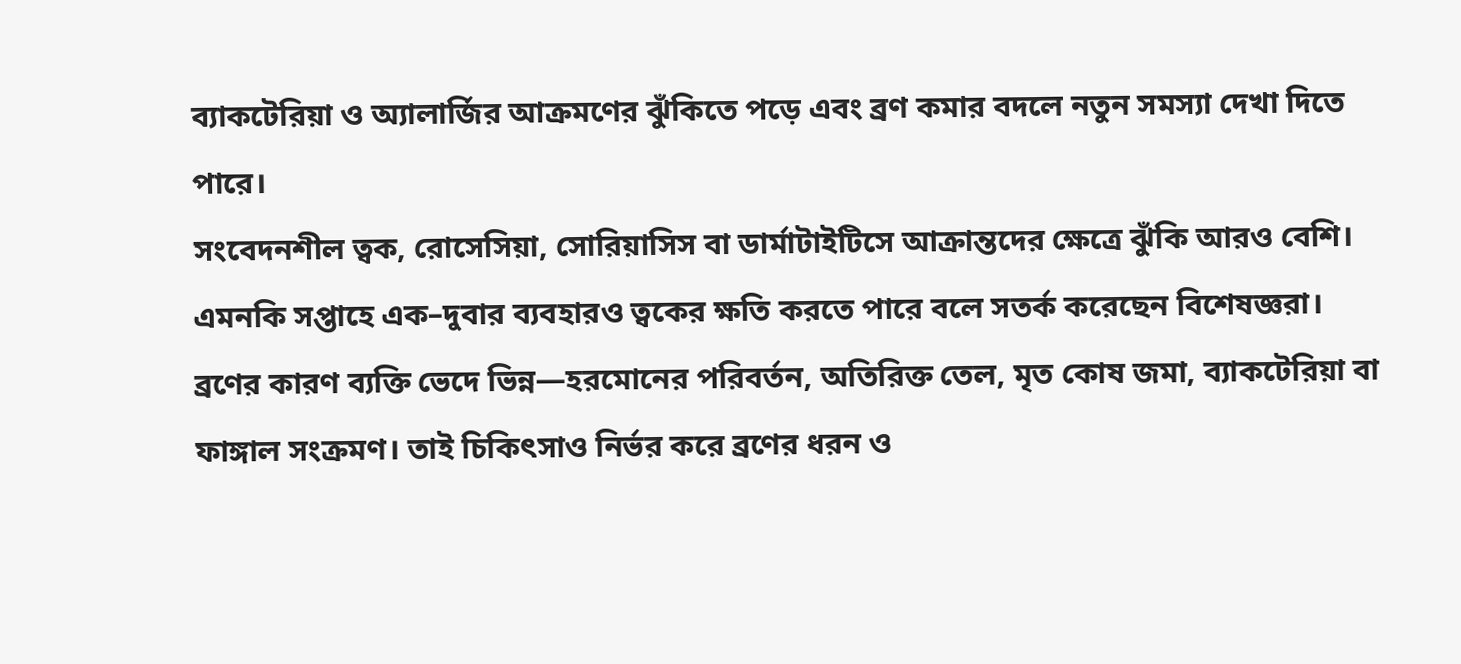ব্যাকটেরিয়া ও অ্যালার্জির আক্রমণের ঝুঁকিতে পড়ে এবং ব্রণ কমার বদলে নতুন সমস্যা দেখা দিতে পারে।
সংবেদনশীল ত্বক, রোসেসিয়া, সোরিয়াসিস বা ডার্মাটাইটিসে আক্রান্তদের ক্ষেত্রে ঝুঁকি আরও বেশি। এমনকি সপ্তাহে এক–দুবার ব্যবহারও ত্বকের ক্ষতি করতে পারে বলে সতর্ক করেছেন বিশেষজ্ঞরা।
ব্রণের কারণ ব্যক্তি ভেদে ভিন্ন—হরমোনের পরিবর্তন, অতিরিক্ত তেল, মৃত কোষ জমা, ব্যাকটেরিয়া বা ফাঙ্গাল সংক্রমণ। তাই চিকিৎসাও নির্ভর করে ব্রণের ধরন ও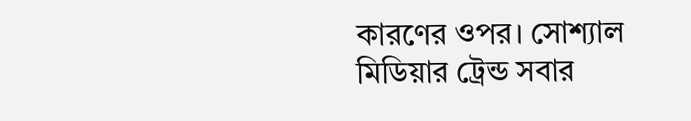কারণের ওপর। সোশ্যাল মিডিয়ার ট্রেন্ড সবার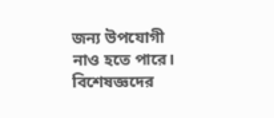জন্য উপযোগী নাও হতে পারে।
বিশেষজ্ঞদের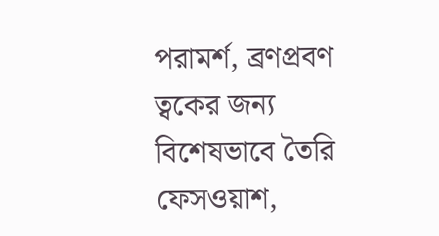পরামর্শ, ব্রণপ্রবণ ত্বকের জন্য বিশেষভাবে তৈরি ফেসওয়াশ,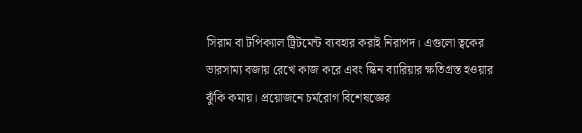সিরাম বা টপিক্যাল ট্রিটমেন্ট ব্যবহার করাই নিরাপদ। এগুলো ত্বকের ভারসাম্য বজায় রেখে কাজ করে এবং স্কিন ব্যারিয়ার ক্ষতিগ্রস্ত হওয়ার ঝুঁকি কমায়। প্রয়োজনে চর্মরোগ বিশেষজ্ঞের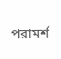পরামর্শ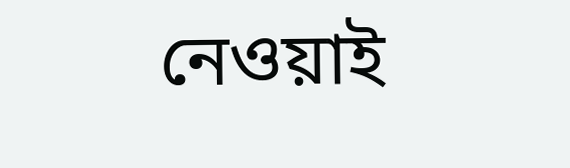নেওয়াই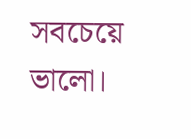সবচেয়ে ভালো।